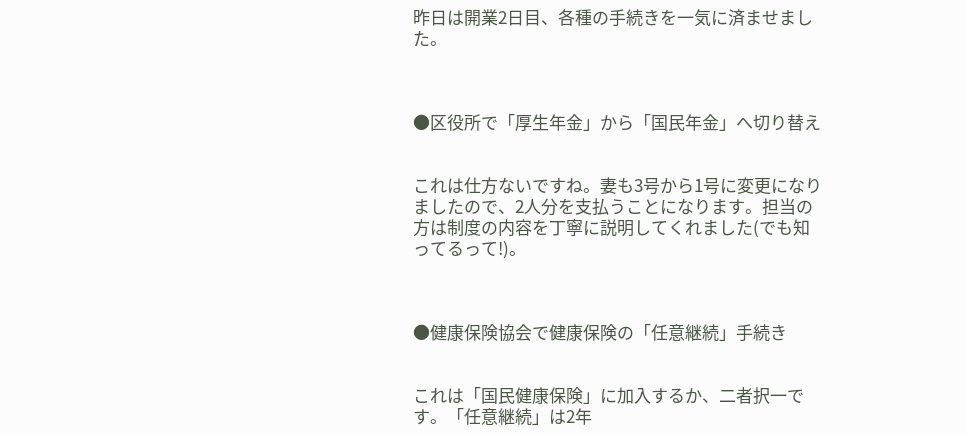昨日は開業2日目、各種の手続きを一気に済ませました。



●区役所で「厚生年金」から「国民年金」へ切り替え


これは仕方ないですね。妻も3号から1号に変更になりましたので、2人分を支払うことになります。担当の方は制度の内容を丁寧に説明してくれました(でも知ってるって!)。



●健康保険協会で健康保険の「任意継続」手続き


これは「国民健康保険」に加入するか、二者択一です。「任意継続」は2年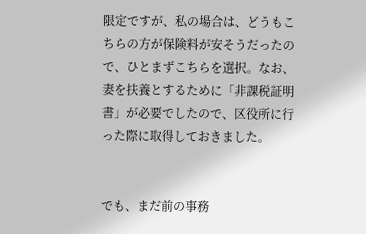限定ですが、私の場合は、どうもこちらの方が保険料が安そうだったので、ひとまずこちらを選択。なお、妻を扶養とするために「非課税証明書」が必要でしたので、区役所に行った際に取得しておきました。


でも、まだ前の事務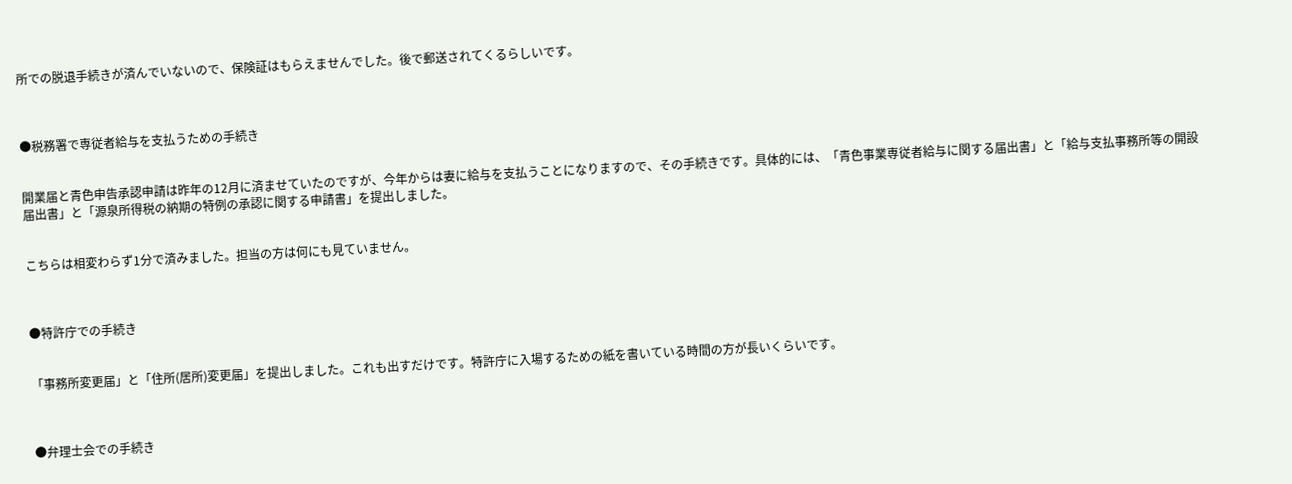所での脱退手続きが済んでいないので、保険証はもらえませんでした。後で郵送されてくるらしいです。



●税務署で専従者給与を支払うための手続き


開業届と青色申告承認申請は昨年の12月に済ませていたのですが、今年からは妻に給与を支払うことになりますので、その手続きです。具体的には、「青色事業専従者給与に関する届出書」と「給与支払事務所等の開設届出書」と「源泉所得税の納期の特例の承認に関する申請書」を提出しました。


こちらは相変わらず1分で済みました。担当の方は何にも見ていません。



●特許庁での手続き


「事務所変更届」と「住所(居所)変更届」を提出しました。これも出すだけです。特許庁に入場するための紙を書いている時間の方が長いくらいです。



●弁理士会での手続き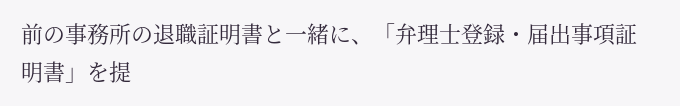前の事務所の退職証明書と一緒に、「弁理士登録・届出事項証明書」を提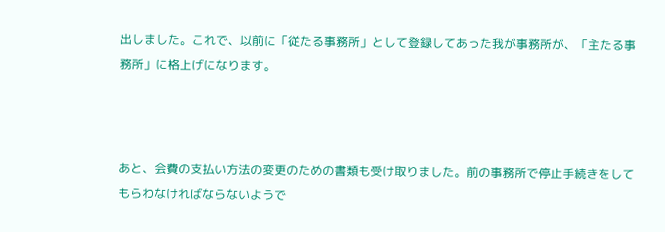出しました。これで、以前に「従たる事務所」として登録してあった我が事務所が、「主たる事務所」に格上げになります。



あと、会費の支払い方法の変更のための書類も受け取りました。前の事務所で停止手続きをしてもらわなければならないようで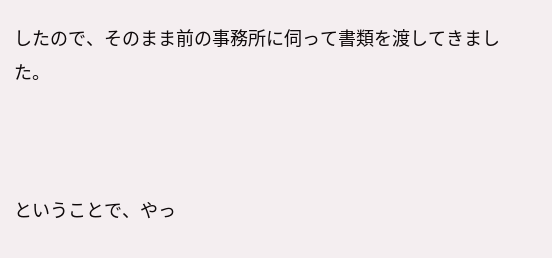したので、そのまま前の事務所に伺って書類を渡してきました。



ということで、やっ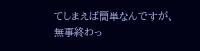てしまえば簡単なんですが、無事終わっ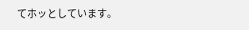てホッとしています。